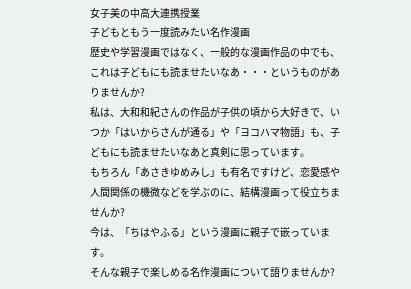女子美の中高大連携授業
子どもともう一度読みたい名作漫画
歴史や学習漫画ではなく、一般的な漫画作品の中でも、これは子どもにも読ませたいなあ・・・というものがありませんか?
私は、大和和紀さんの作品が子供の頃から大好きで、いつか「はいからさんが通る」や「ヨコハマ物語」も、子どもにも読ませたいなあと真剣に思っています。
もちろん「あさきゆめみし」も有名ですけど、恋愛感や人間関係の機微などを学ぶのに、結構漫画って役立ちませんか?
今は、「ちはやふる」という漫画に親子で嵌っています。
そんな親子で楽しめる名作漫画について語りませんか?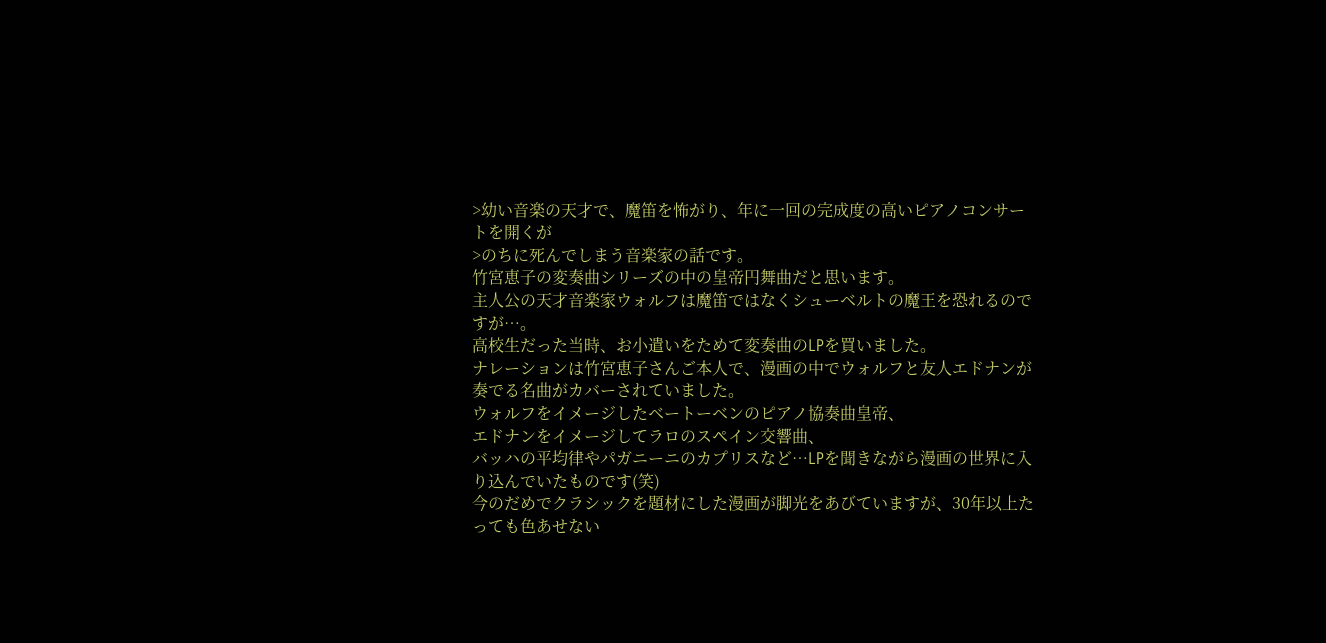>幼い音楽の天才で、魔笛を怖がり、年に一回の完成度の高いピアノコンサートを開くが
>のちに死んでしまう音楽家の話です。
竹宮恵子の変奏曲シリーズの中の皇帝円舞曲だと思います。
主人公の天才音楽家ウォルフは魔笛ではなくシューベルトの魔王を恐れるのですが…。
高校生だった当時、お小遣いをためて変奏曲のLPを買いました。
ナレーションは竹宮恵子さんご本人で、漫画の中でウォルフと友人エドナンが奏でる名曲がカバーされていました。
ウォルフをイメージしたベートーベンのピアノ協奏曲皇帝、
エドナンをイメージしてラロのスペイン交響曲、
バッハの平均律やパガニーニのカプリスなど…LPを聞きながら漫画の世界に入り込んでいたものです(笑)
今のだめでクラシックを題材にした漫画が脚光をあびていますが、30年以上たっても色あせない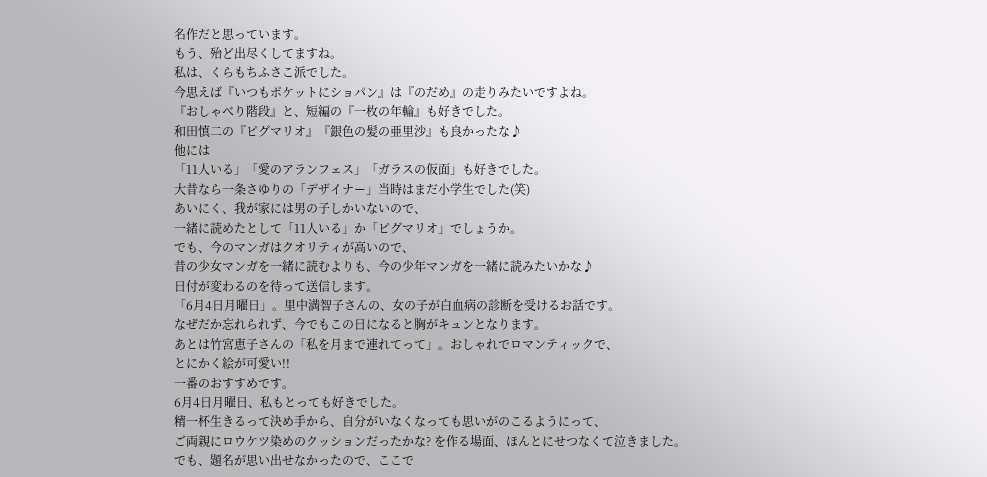名作だと思っています。
もう、殆ど出尽くしてますね。
私は、くらもちふさこ派でした。
今思えば『いつもポケットにショパン』は『のだめ』の走りみたいですよね。
『おしゃべり階段』と、短編の『一枚の年輪』も好きでした。
和田慎二の『ピグマリオ』『銀色の髪の亜里沙』も良かったな♪
他には
「11人いる」「愛のアランフェス」「ガラスの仮面」も好きでした。
大昔なら一条さゆりの「デザイナー」当時はまだ小学生でした(笑)
あいにく、我が家には男の子しかいないので、
一緒に読めたとして「11人いる」か「ピグマリオ」でしょうか。
でも、今のマンガはクオリティが高いので、
昔の少女マンガを一緒に読むよりも、今の少年マンガを一緒に読みたいかな♪
日付が変わるのを待って送信します。
「6月4日月曜日」。里中満智子さんの、女の子が白血病の診断を受けるお話です。
なぜだか忘れられず、今でもこの日になると胸がキュンとなります。
あとは竹宮恵子さんの「私を月まで連れてって」。おしゃれでロマンティックで、
とにかく絵が可愛い!!
一番のおすすめです。
6月4日月曜日、私もとっても好きでした。
精一杯生きるって決め手から、自分がいなくなっても思いがのこるようにって、
ご両親にロウケツ染めのクッションだったかな? を作る場面、ほんとにせつなくて泣きました。
でも、題名が思い出せなかったので、ここで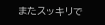またスッキリで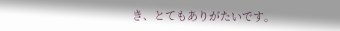き、とてもありがたいです。